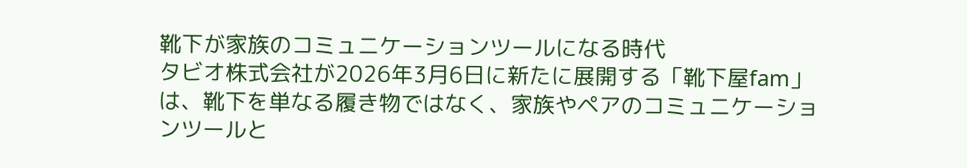靴下が家族のコミュニケーションツールになる時代
タビオ株式会社が2026年3月6日に新たに展開する「靴下屋fam」は、靴下を単なる履き物ではなく、家族やペアのコミュニケーションツールと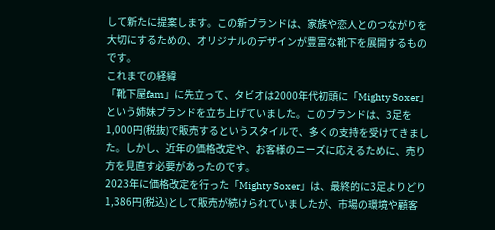して新たに提案します。この新ブランドは、家族や恋人とのつながりを大切にするための、オリジナルのデザインが豊富な靴下を展開するものです。
これまでの経緯
「靴下屋fam」に先立って、タビオは2000年代初頭に「Mighty Soxer」という姉妹ブランドを立ち上げていました。このブランドは、3足を1,000円(税抜)で販売するというスタイルで、多くの支持を受けてきました。しかし、近年の価格改定や、お客様のニーズに応えるために、売り方を見直す必要があったのです。
2023年に価格改定を行った「Mighty Soxer」は、最終的に3足よりどり1,386円(税込)として販売が続けられていましたが、市場の環境や顧客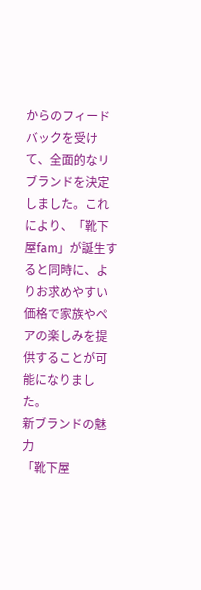からのフィードバックを受けて、全面的なリブランドを決定しました。これにより、「靴下屋fam」が誕生すると同時に、よりお求めやすい価格で家族やペアの楽しみを提供することが可能になりました。
新ブランドの魅力
「靴下屋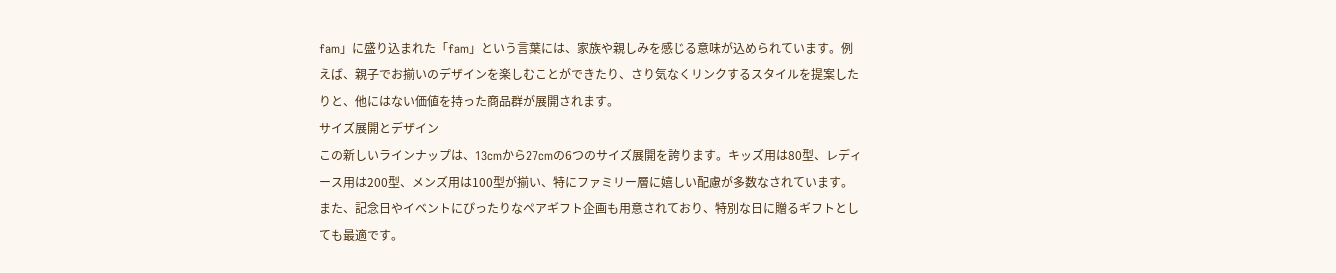fam」に盛り込まれた「fam」という言葉には、家族や親しみを感じる意味が込められています。例えば、親子でお揃いのデザインを楽しむことができたり、さり気なくリンクするスタイルを提案したりと、他にはない価値を持った商品群が展開されます。
サイズ展開とデザイン
この新しいラインナップは、13cmから27cmの6つのサイズ展開を誇ります。キッズ用は80型、レディース用は200型、メンズ用は100型が揃い、特にファミリー層に嬉しい配慮が多数なされています。また、記念日やイベントにぴったりなペアギフト企画も用意されており、特別な日に贈るギフトとしても最適です。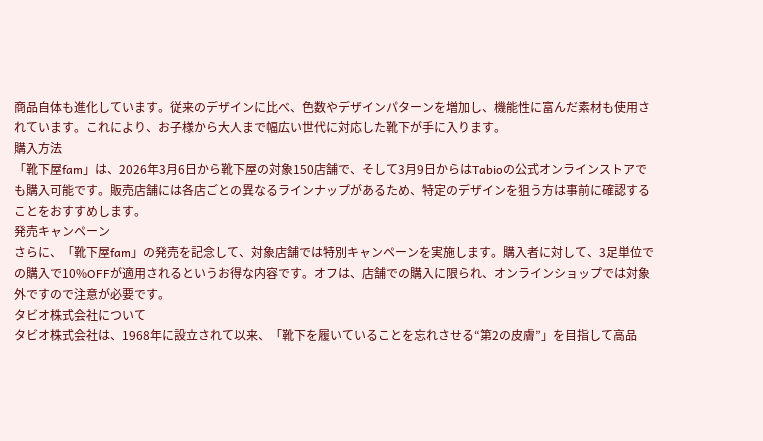商品自体も進化しています。従来のデザインに比べ、色数やデザインパターンを増加し、機能性に富んだ素材も使用されています。これにより、お子様から大人まで幅広い世代に対応した靴下が手に入ります。
購入方法
「靴下屋fam」は、2026年3月6日から靴下屋の対象150店舗で、そして3月9日からはTabioの公式オンラインストアでも購入可能です。販売店舗には各店ごとの異なるラインナップがあるため、特定のデザインを狙う方は事前に確認することをおすすめします。
発売キャンペーン
さらに、「靴下屋fam」の発売を記念して、対象店舗では特別キャンペーンを実施します。購入者に対して、3足単位での購入で10%OFFが適用されるというお得な内容です。オフは、店舗での購入に限られ、オンラインショップでは対象外ですので注意が必要です。
タビオ株式会社について
タビオ株式会社は、1968年に設立されて以来、「靴下を履いていることを忘れさせる“第2の皮膚”」を目指して高品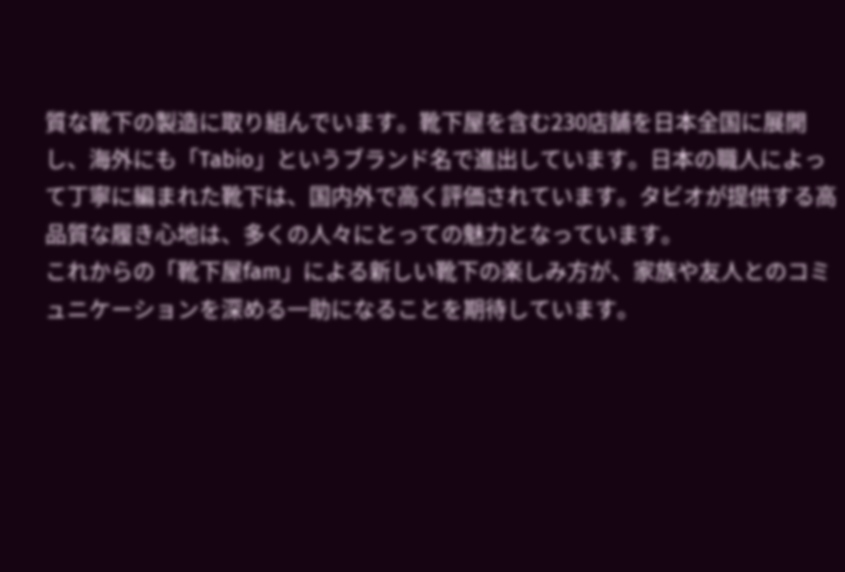質な靴下の製造に取り組んでいます。靴下屋を含む230店舗を日本全国に展開し、海外にも「Tabio」というブランド名で進出しています。日本の職人によって丁寧に編まれた靴下は、国内外で高く評価されています。タビオが提供する高品質な履き心地は、多くの人々にとっての魅力となっています。
これからの「靴下屋fam」による新しい靴下の楽しみ方が、家族や友人とのコミュニケーションを深める一助になることを期待しています。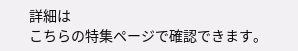詳細は
こちらの特集ページで確認できます。